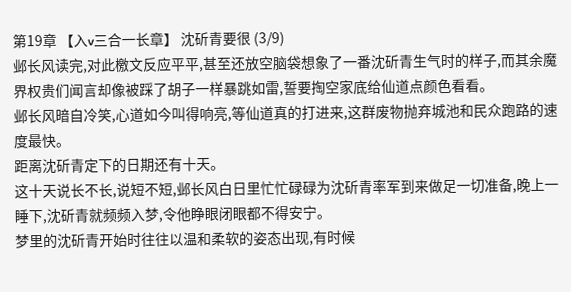第19章 【入v三合一长章】 沈斫青要很 (3/9)
邺长风读完,对此檄文反应平平,甚至还放空脑袋想象了一番沈斫青生气时的样子,而其余魔界权贵们闻言却像被踩了胡子一样暴跳如雷,誓要掏空家底给仙道点颜色看看。
邺长风暗自冷笑,心道如今叫得响亮,等仙道真的打进来,这群废物抛弃城池和民众跑路的速度最快。
距离沈斫青定下的日期还有十天。
这十天说长不长,说短不短,邺长风白日里忙忙碌碌为沈斫青率军到来做足一切准备,晚上一睡下,沈斫青就频频入梦,令他睁眼闭眼都不得安宁。
梦里的沈斫青开始时往往以温和柔软的姿态出现,有时候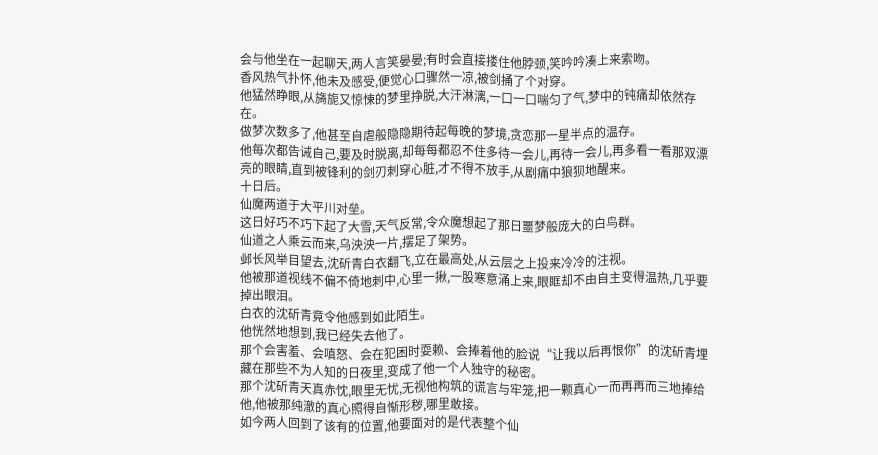会与他坐在一起聊天,两人言笑晏晏;有时会直接搂住他脖颈,笑吟吟凑上来索吻。
香风热气扑怀,他未及感受,便觉心口骤然一凉,被剑捅了个对穿。
他猛然睁眼,从旖旎又惊悚的梦里挣脱,大汗淋漓,一口一口喘匀了气,梦中的钝痛却依然存在。
做梦次数多了,他甚至自虐般隐隐期待起每晚的梦境,贪恋那一星半点的温存。
他每次都告诫自己,要及时脱离,却每每都忍不住多待一会儿,再待一会儿,再多看一看那双漂亮的眼睛,直到被锋利的剑刃刺穿心脏,才不得不放手,从剧痛中狼狈地醒来。
十日后。
仙魔两道于大平川对垒。
这日好巧不巧下起了大雪,天气反常,令众魔想起了那日噩梦般庞大的白鸟群。
仙道之人乘云而来,乌泱泱一片,摆足了架势。
邺长风举目望去,沈斫青白衣翻飞,立在最高处,从云层之上投来冷冷的注视。
他被那道视线不偏不倚地刺中,心里一揪,一股寒意涌上来,眼眶却不由自主变得温热,几乎要掉出眼泪。
白衣的沈斫青竟令他感到如此陌生。
他恍然地想到,我已经失去他了。
那个会害羞、会嗔怒、会在犯困时耍赖、会捧着他的脸说“让我以后再恨你”的沈斫青埋藏在那些不为人知的日夜里,变成了他一个人独守的秘密。
那个沈斫青天真赤忱,眼里无忧,无视他构筑的谎言与牢笼,把一颗真心一而再再而三地捧给他,他被那纯澈的真心照得自惭形秽,哪里敢接。
如今两人回到了该有的位置,他要面对的是代表整个仙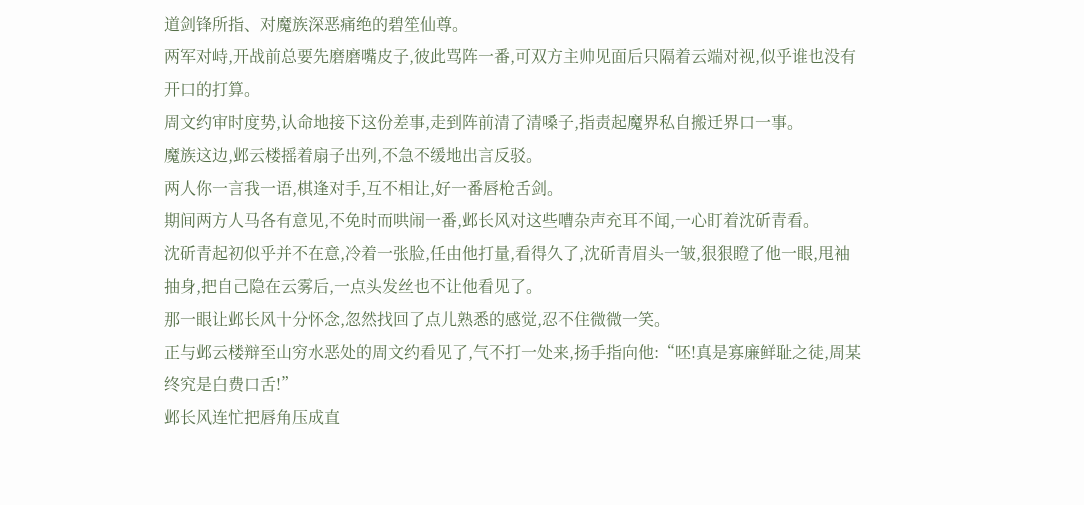道剑锋所指、对魔族深恶痛绝的碧笙仙尊。
两军对峙,开战前总要先磨磨嘴皮子,彼此骂阵一番,可双方主帅见面后只隔着云端对视,似乎谁也没有开口的打算。
周文约审时度势,认命地接下这份差事,走到阵前清了清嗓子,指责起魔界私自搬迁界口一事。
魔族这边,邺云楼摇着扇子出列,不急不缓地出言反驳。
两人你一言我一语,棋逢对手,互不相让,好一番唇枪舌剑。
期间两方人马各有意见,不免时而哄闹一番,邺长风对这些嘈杂声充耳不闻,一心盯着沈斫青看。
沈斫青起初似乎并不在意,冷着一张脸,任由他打量,看得久了,沈斫青眉头一皱,狠狠瞪了他一眼,甩袖抽身,把自己隐在云雾后,一点头发丝也不让他看见了。
那一眼让邺长风十分怀念,忽然找回了点儿熟悉的感觉,忍不住微微一笑。
正与邺云楼辩至山穷水恶处的周文约看见了,气不打一处来,扬手指向他:“呸!真是寡廉鲜耻之徒,周某终究是白费口舌!”
邺长风连忙把唇角压成直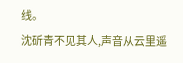线。
沈斫青不见其人,声音从云里遥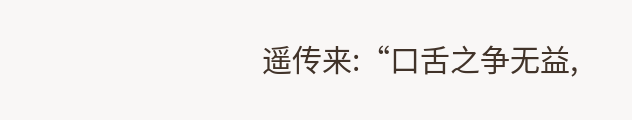遥传来:“口舌之争无益,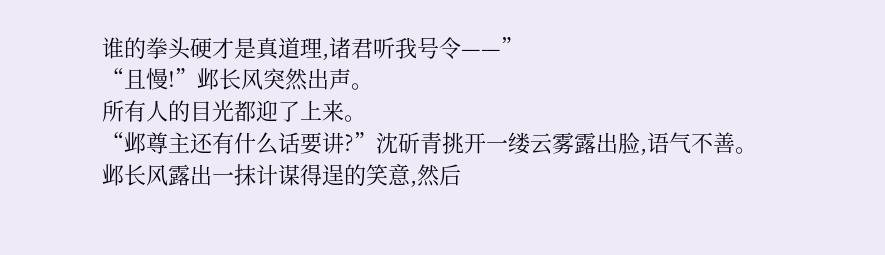谁的拳头硬才是真道理,诸君听我号令——”
“且慢!”邺长风突然出声。
所有人的目光都迎了上来。
“邺尊主还有什么话要讲?”沈斫青挑开一缕云雾露出脸,语气不善。
邺长风露出一抹计谋得逞的笑意,然后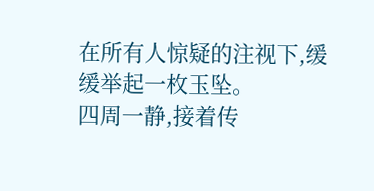在所有人惊疑的注视下,缓缓举起一枚玉坠。
四周一静,接着传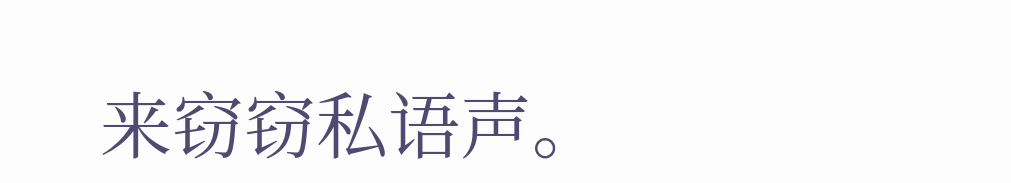来窃窃私语声。